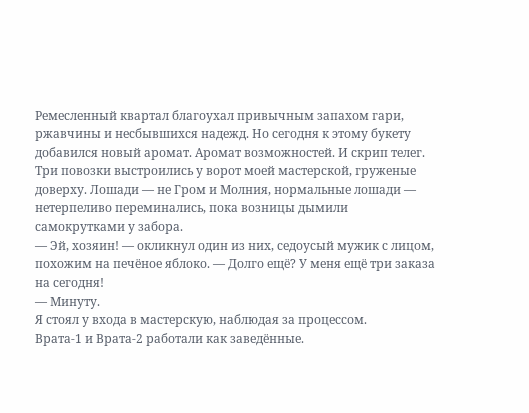Ремесленный квартал благоухал привычным запахом гари, ржавчины и несбывшихся надежд. Но сегодня к этому букету добавился новый аромат. Аромат возможностей. И скрип телег.
Три повозки выстроились у ворот моей мастерской, груженые доверху. Лошади — не Гром и Молния, нормальные лошади — нетерпеливо переминались, пока возницы дымили самокрутками у забора.
— Эй, хозяин! — окликнул один из них, седоусый мужик с лицом, похожим на печёное яблоко. — Долго ещё? У меня ещё три заказа на сегодня!
— Минуту.
Я стоял у входа в мастерскую, наблюдая за процессом.
Врата-1 и Врата-2 работали как заведённые.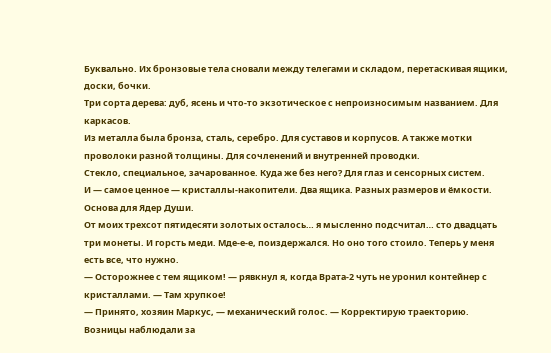Буквально. Их бронзовые тела сновали между телегами и складом, перетаскивая ящики, доски, бочки.
Три сорта дерева: дуб, ясень и что-то экзотическое с непроизносимым названием. Для каркасов.
Из металла была бронза, сталь, серебро. Для суставов и корпусов. А также мотки проволоки разной толщины. Для сочленений и внутренней проводки.
Стекло, специальное, зачарованное. Куда же без него? Для глаз и сенсорных систем.
И — самое ценное — кристаллы-накопители. Два ящика. Разных размеров и ёмкости. Основа для Ядер Души.
От моих трехсот пятидесяти золотых осталось… я мысленно подсчитал… сто двадцать три монеты. И горсть меди. Мде-е-е, поиздержался. Но оно того стоило. Теперь у меня есть все, что нужно.
— Осторожнее с тем ящиком! — рявкнул я, когда Врата-2 чуть не уронил контейнер с кристаллами. — Там хрупкое!
— Принято, хозяин Маркус, — механический голос. — Корректирую траекторию.
Возницы наблюдали за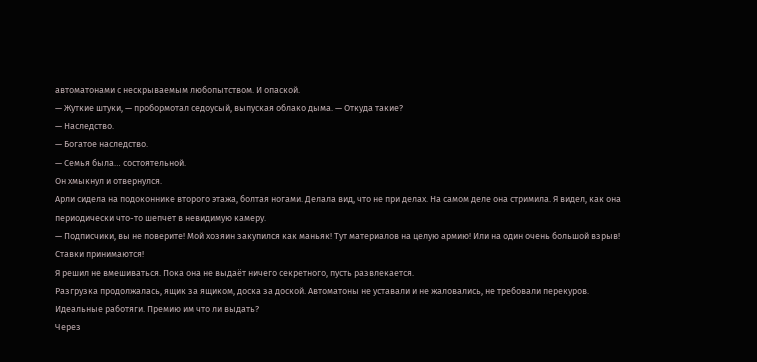автоматонами с нескрываемым любопытством. И опаской.
— Жуткие штуки, — пробормотал седоусый, выпуская облако дыма. — Откуда такие?
— Наследство.
— Богатое наследство.
— Семья была… состоятельной.
Он хмыкнул и отвернулся.
Арли сидела на подоконнике второго этажа, болтая ногами. Делала вид, что не при делах. На самом деле она стримила. Я видел, как она периодически что-то шепчет в невидимую камеру.
— Подписчики, вы не поверите! Мой хозяин закупился как маньяк! Тут материалов на целую армию! Или на один очень большой взрыв! Ставки принимаются!
Я решил не вмешиваться. Пока она не выдаёт ничего секретного, пусть развлекается.
Разгрузка продолжалась, ящик за ящиком, доска за доской. Автоматоны не уставали и не жаловались, не требовали перекуров. Идеальные работяги. Премию им что ли выдать?
Через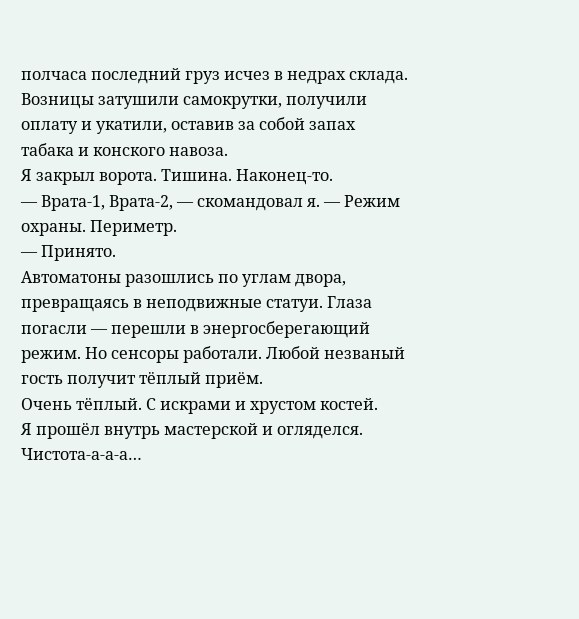полчаса последний груз исчез в недрах склада. Возницы затушили самокрутки, получили оплату и укатили, оставив за собой запах табака и конского навоза.
Я закрыл ворота. Тишина. Наконец-то.
— Врата-1, Врата-2, — скомандовал я. — Режим охраны. Периметр.
— Принято.
Автоматоны разошлись по углам двора, превращаясь в неподвижные статуи. Глаза погасли — перешли в энергосберегающий режим. Но сенсоры работали. Любой незваный гость получит тёплый приём.
Очень тёплый. С искрами и хрустом костей.
Я прошёл внутрь мастерской и огляделся. Чистота-а-а-а…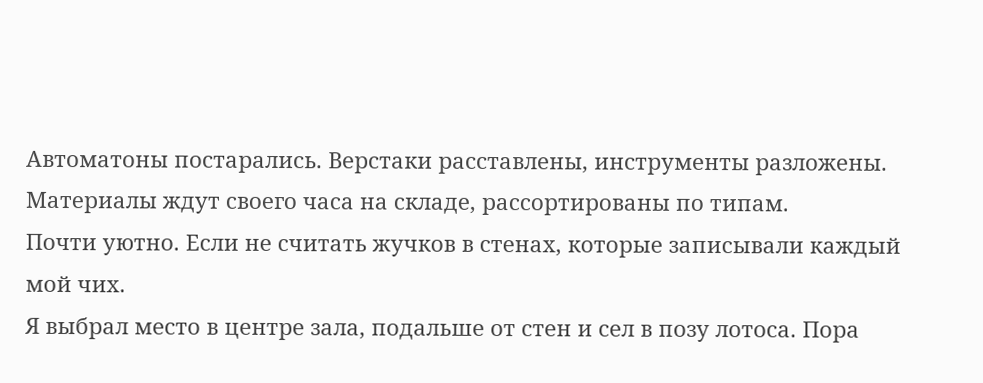Автоматоны постарались. Верстаки расставлены, инструменты разложены. Материалы ждут своего часа на складе, рассортированы по типам.
Почти уютно. Если не считать жучков в стенах, которые записывали каждый мой чих.
Я выбрал место в центре зала, подальше от стен и сел в позу лотоса. Пора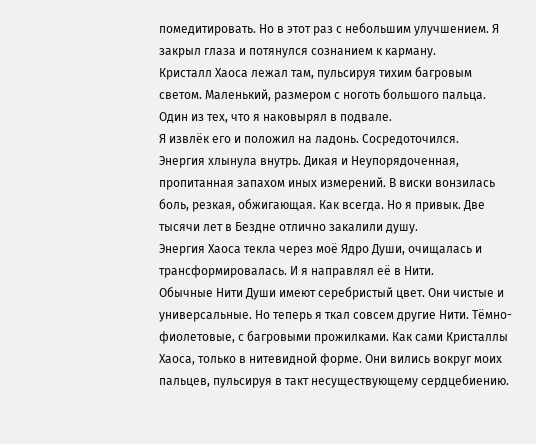помедитировать. Но в этот раз с небольшим улучшением. Я закрыл глаза и потянулся сознанием к карману.
Кристалл Хаоса лежал там, пульсируя тихим багровым светом. Маленький, размером с ноготь большого пальца. Один из тех, что я наковырял в подвале.
Я извлёк его и положил на ладонь. Сосредоточился.
Энергия хлынула внутрь. Дикая и Неупорядоченная, пропитанная запахом иных измерений. В виски вонзилась боль, резкая, обжигающая. Как всегда. Но я привык. Две тысячи лет в Бездне отлично закалили душу.
Энергия Хаоса текла через моё Ядро Души, очищалась и трансформировалась. И я направлял её в Нити.
Обычные Нити Души имеют серебристый цвет. Они чистые и универсальные. Но теперь я ткал совсем другие Нити. Тёмно-фиолетовые, с багровыми прожилками. Как сами Кристаллы Хаоса, только в нитевидной форме. Они вились вокруг моих пальцев, пульсируя в такт несуществующему сердцебиению.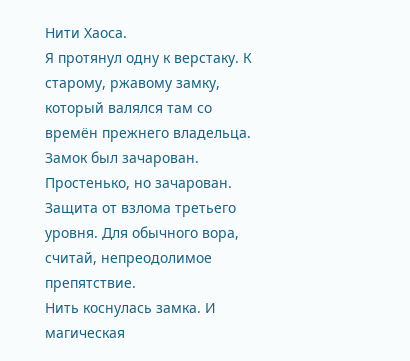Нити Хаоса.
Я протянул одну к верстаку. К старому, ржавому замку, который валялся там со времён прежнего владельца.
Замок был зачарован. Простенько, но зачарован. Защита от взлома третьего уровня. Для обычного вора, считай, непреодолимое препятствие.
Нить коснулась замка. И магическая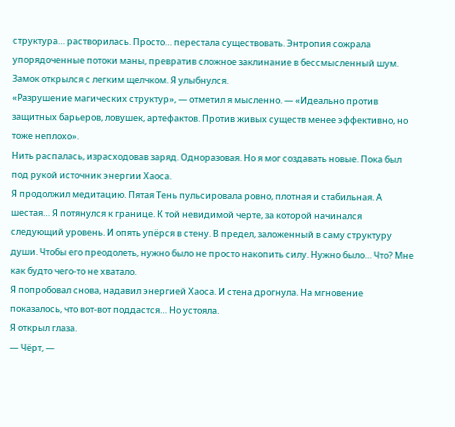структура… растворилась. Просто… перестала существовать. Энтропия сожрала упорядоченные потоки маны, превратив сложное заклинание в бессмысленный шум.
Замок открылся с легким щелчком. Я улыбнулся.
«Разрушение магических структур», — отметил я мысленно. — «Идеально против защитных барьеров, ловушек, артефактов. Против живых существ менее эффективно, но тоже неплохо».
Нить распалась, израсходовав заряд. Одноразовая. Но я мог создавать новые. Пока был под рукой источник энергии Хаоса.
Я продолжил медитацию. Пятая Тень пульсировала ровно, плотная и стабильная. А шестая… Я потянулся к границе. К той невидимой черте, за которой начинался следующий уровень. И опять упёрся в стену. В предел, заложенный в саму структуру души. Чтобы его преодолеть, нужно было не просто накопить силу. Нужно было… Что? Мне как будто чего-то не хватало.
Я попробовал снова, надавил энергией Хаоса. И стена дрогнула. На мгновение показалось, что вот-вот поддастся… Но устояла.
Я открыл глаза.
— Чёрт, —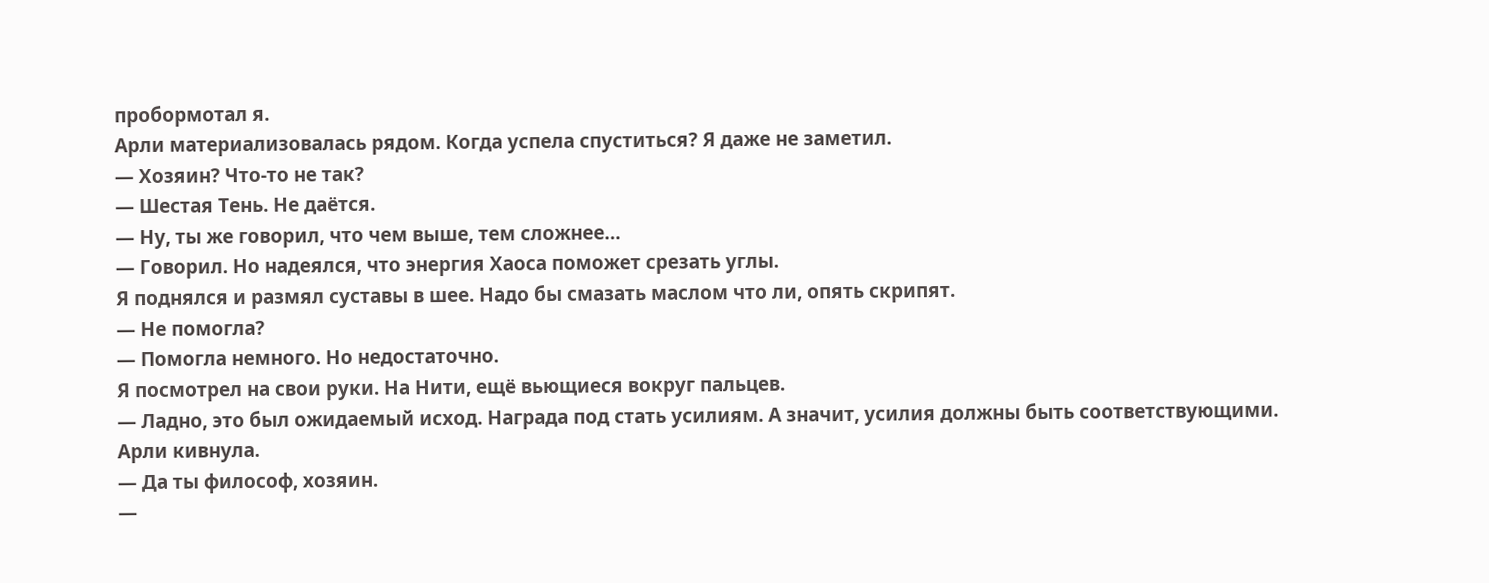пробормотал я.
Арли материализовалась рядом. Когда успела спуститься? Я даже не заметил.
— Хозяин? Что-то не так?
— Шестая Тень. Не даётся.
— Ну, ты же говорил, что чем выше, тем сложнее…
— Говорил. Но надеялся, что энергия Хаоса поможет срезать углы.
Я поднялся и размял суставы в шее. Надо бы смазать маслом что ли, опять скрипят.
— Не помогла?
— Помогла немного. Но недостаточно.
Я посмотрел на свои руки. На Нити, ещё вьющиеся вокруг пальцев.
— Ладно, это был ожидаемый исход. Награда под стать усилиям. А значит, усилия должны быть соответствующими.
Арли кивнула.
— Да ты философ, хозяин.
—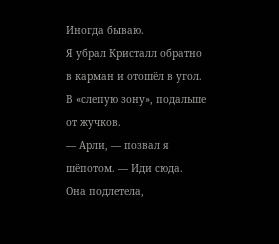Иногда бываю.
Я убрал Кристалл обратно в карман и отошёл в угол. В «слепую зону», подальше от жучков.
— Арли, — позвал я шёпотом. — Иди сюда.
Она подлетела,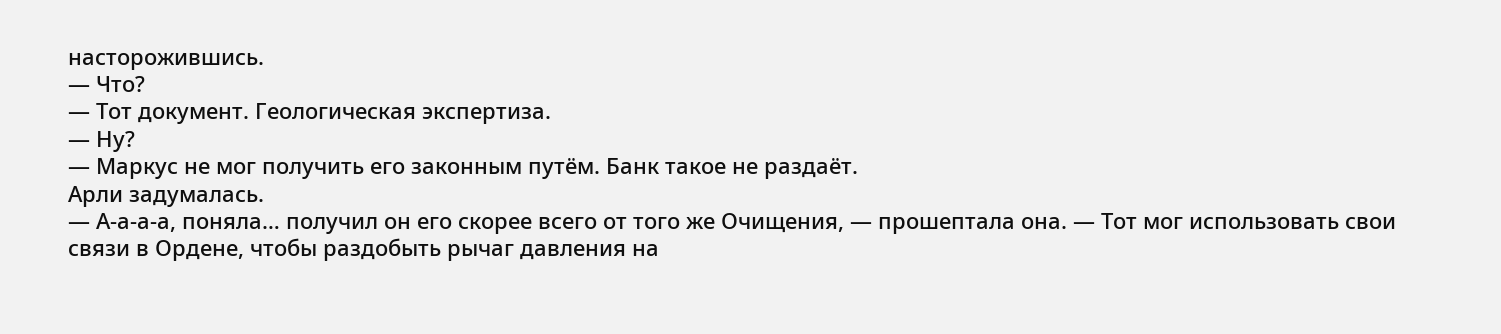насторожившись.
— Что?
— Тот документ. Геологическая экспертиза.
— Ну?
— Маркус не мог получить его законным путём. Банк такое не раздаёт.
Арли задумалась.
— А-а-а-а, поняла… получил он его скорее всего от того же Очищения, — прошептала она. — Тот мог использовать свои связи в Ордене, чтобы раздобыть рычаг давления на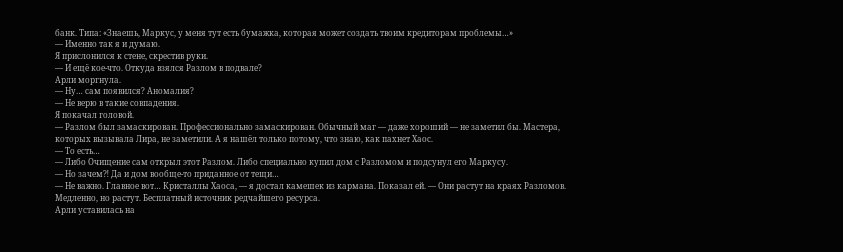банк. Типа: «Знаешь, Маркус, у меня тут есть бумажка, которая может создать твоим кредиторам проблемы…»
— Именно так я и думаю.
Я прислонился к стене, скрестив руки.
— И ещё кое-что. Откуда взялся Разлом в подвале?
Арли моргнула.
— Ну… сам появился? Аномалия?
— Не верю в такие совпадения.
Я покачал головой.
— Разлом был замаскирован. Профессионально замаскирован. Обычный маг — даже хороший — не заметил бы. Мастера, которых вызывала Лира, не заметили. А я нашёл только потому, что знаю, как пахнет Хаос.
— То есть…
— Либо Очищение сам открыл этот Разлом. Либо специально купил дом с Разломом и подсунул его Маркусу.
— Но зачем⁈ Да и дом вообще-то приданное от тещи…
— Не важно. Главное вот… Кристаллы Хаоса, — я достал камешек из кармана. Показал ей. — Они растут на краях Разломов. Медленно, но растут. Бесплатный источник редчайшего ресурса.
Арли уставилась на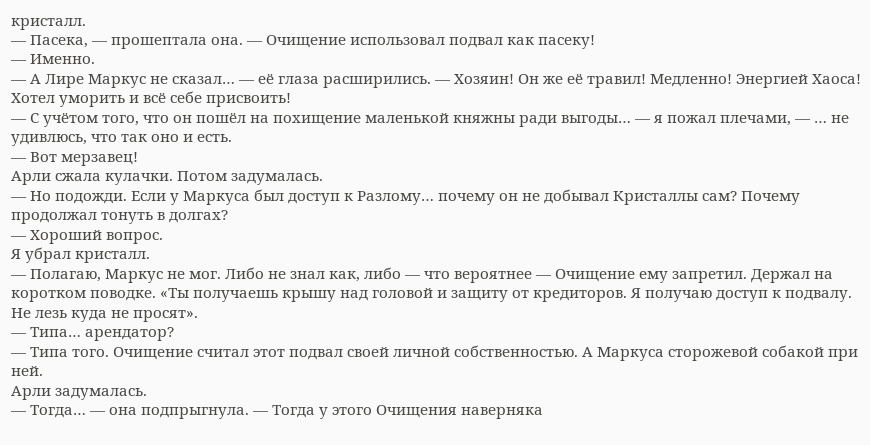кристалл.
— Пасека, — прошептала она. — Очищение использовал подвал как пасеку!
— Именно.
— А Лире Маркус не сказал… — её глаза расширились. — Хозяин! Он же её травил! Медленно! Энергией Хаоса! Хотел уморить и всё себе присвоить!
— С учётом того, что он пошёл на похищение маленькой княжны ради выгоды… — я пожал плечами, — … не удивлюсь, что так оно и есть.
— Вот мерзавец!
Арли сжала кулачки. Потом задумалась.
— Но подожди. Если у Маркуса был доступ к Разлому… почему он не добывал Кристаллы сам? Почему продолжал тонуть в долгах?
— Хороший вопрос.
Я убрал кристалл.
— Полагаю, Маркус не мог. Либо не знал как, либо — что вероятнее — Очищение ему запретил. Держал на коротком поводке. «Ты получаешь крышу над головой и защиту от кредиторов. Я получаю доступ к подвалу. Не лезь куда не просят».
— Типа… арендатор?
— Типа того. Очищение считал этот подвал своей личной собственностью. А Маркуса сторожевой собакой при ней.
Арли задумалась.
— Тогда… — она подпрыгнула. — Тогда у этого Очищения наверняка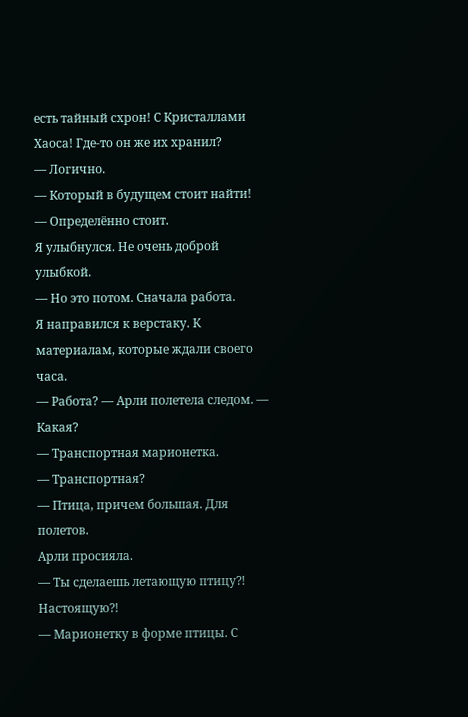есть тайный схрон! С Кристаллами Хаоса! Где-то он же их хранил?
— Логично.
— Который в будущем стоит найти!
— Определённо стоит.
Я улыбнулся. Не очень доброй улыбкой.
— Но это потом. Сначала работа.
Я направился к верстаку. К материалам, которые ждали своего часа.
— Работа? — Арли полетела следом. — Какая?
— Транспортная марионетка.
— Транспортная?
— Птица, причем большая. Для полетов.
Арли просияла.
— Ты сделаешь летающую птицу⁈ Настоящую⁈
— Марионетку в форме птицы. С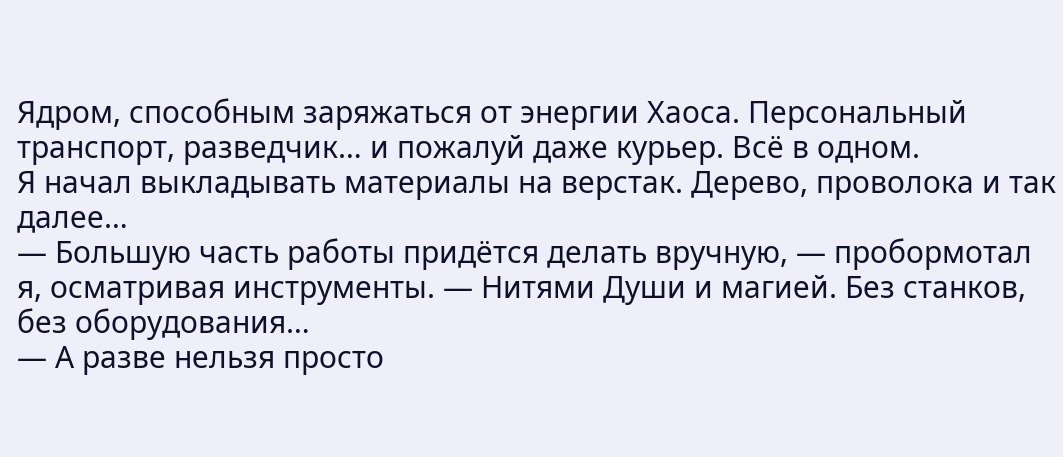Ядром, способным заряжаться от энергии Хаоса. Персональный транспорт, разведчик… и пожалуй даже курьер. Всё в одном.
Я начал выкладывать материалы на верстак. Дерево, проволока и так далее…
— Большую часть работы придётся делать вручную, — пробормотал я, осматривая инструменты. — Нитями Души и магией. Без станков, без оборудования…
— А разве нельзя просто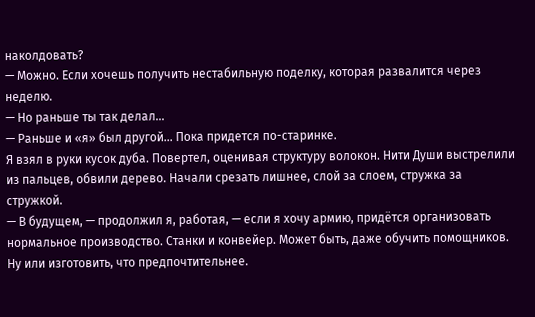наколдовать?
— Можно. Если хочешь получить нестабильную поделку, которая развалится через неделю.
— Но раньше ты так делал…
— Раньше и «я» был другой… Пока придется по-старинке.
Я взял в руки кусок дуба. Повертел, оценивая структуру волокон. Нити Души выстрелили из пальцев, обвили дерево. Начали срезать лишнее, слой за слоем, стружка за стружкой.
— В будущем, — продолжил я, работая, — если я хочу армию, придётся организовать нормальное производство. Станки и конвейер. Может быть, даже обучить помощников. Ну или изготовить, что предпочтительнее.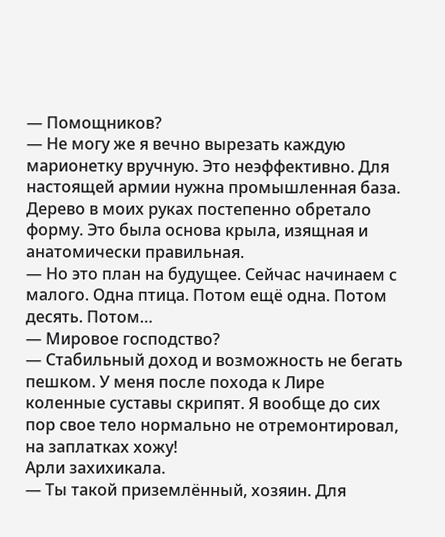— Помощников?
— Не могу же я вечно вырезать каждую марионетку вручную. Это неэффективно. Для настоящей армии нужна промышленная база.
Дерево в моих руках постепенно обретало форму. Это была основа крыла, изящная и анатомически правильная.
— Но это план на будущее. Сейчас начинаем с малого. Одна птица. Потом ещё одна. Потом десять. Потом…
— Мировое господство?
— Стабильный доход и возможность не бегать пешком. У меня после похода к Лире коленные суставы скрипят. Я вообще до сих пор свое тело нормально не отремонтировал, на заплатках хожу!
Арли захихикала.
— Ты такой приземлённый, хозяин. Для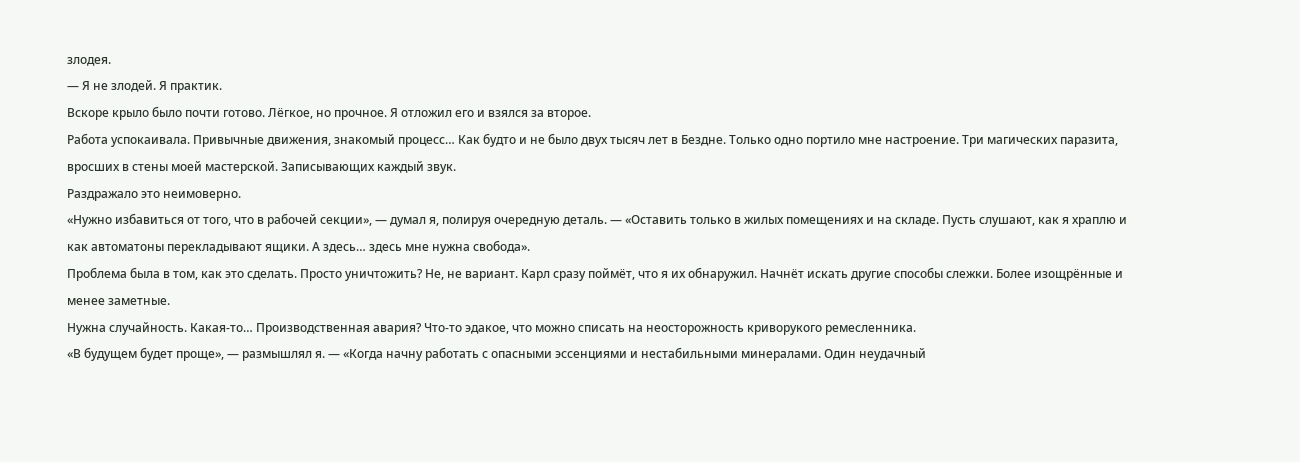злодея.
— Я не злодей. Я практик.
Вскоре крыло было почти готово. Лёгкое, но прочное. Я отложил его и взялся за второе.
Работа успокаивала. Привычные движения, знакомый процесс… Как будто и не было двух тысяч лет в Бездне. Только одно портило мне настроение. Три магических паразита, вросших в стены моей мастерской. Записывающих каждый звук.
Раздражало это неимоверно.
«Нужно избавиться от того, что в рабочей секции», — думал я, полируя очередную деталь. — «Оставить только в жилых помещениях и на складе. Пусть слушают, как я храплю и как автоматоны перекладывают ящики. А здесь… здесь мне нужна свобода».
Проблема была в том, как это сделать. Просто уничтожить? Не, не вариант. Карл сразу поймёт, что я их обнаружил. Начнёт искать другие способы слежки. Более изощрённые и менее заметные.
Нужна случайность. Какая-то… Производственная авария? Что-то эдакое, что можно списать на неосторожность криворукого ремесленника.
«В будущем будет проще», — размышлял я. — «Когда начну работать с опасными эссенциями и нестабильными минералами. Один неудачный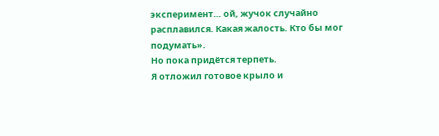эксперимент… ой, жучок случайно расплавился. Какая жалость. Кто бы мог подумать».
Но пока придётся терпеть.
Я отложил готовое крыло и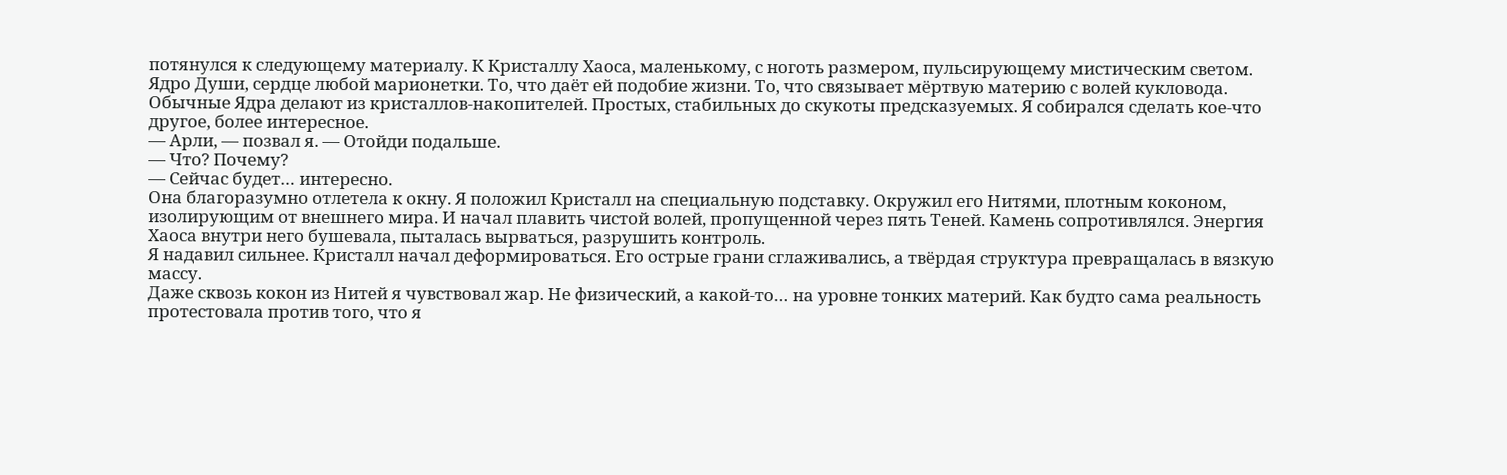потянулся к следующему материалу. К Кристаллу Хаоса, маленькому, с ноготь размером, пульсирующему мистическим светом.
Ядро Души, сердце любой марионетки. То, что даёт ей подобие жизни. То, что связывает мёртвую материю с волей кукловода. Обычные Ядра делают из кристаллов-накопителей. Простых, стабильных до скукоты предсказуемых. Я собирался сделать кое-что другое, более интересное.
— Арли, — позвал я. — Отойди подальше.
— Что? Почему?
— Сейчас будет… интересно.
Она благоразумно отлетела к окну. Я положил Кристалл на специальную подставку. Окружил его Нитями, плотным коконом, изолирующим от внешнего мира. И начал плавить чистой волей, пропущенной через пять Теней. Камень сопротивлялся. Энергия Хаоса внутри него бушевала, пыталась вырваться, разрушить контроль.
Я надавил сильнее. Кристалл начал деформироваться. Его острые грани сглаживались, а твёрдая структура превращалась в вязкую массу.
Даже сквозь кокон из Нитей я чувствовал жар. Не физический, а какой-то… на уровне тонких материй. Как будто сама реальность протестовала против того, что я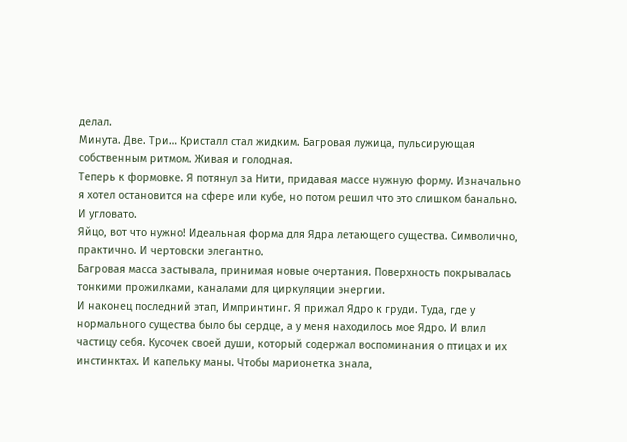делал.
Минута. Две. Три… Кристалл стал жидким. Багровая лужица, пульсирующая собственным ритмом. Живая и голодная.
Теперь к формовке. Я потянул за Нити, придавая массе нужную форму. Изначально я хотел остановится на сфере или кубе, но потом решил что это слишком банально. И угловато.
Яйцо, вот что нужно! Идеальная форма для Ядра летающего существа. Символично, практично. И чертовски элегантно.
Багровая масса застывала, принимая новые очертания. Поверхность покрывалась тонкими прожилками, каналами для циркуляции энергии.
И наконец последний этап, Импринтинг. Я прижал Ядро к груди. Туда, где у нормального существа было бы сердце, а у меня находилось мое Ядро. И влил частицу себя. Кусочек своей души, который содержал воспоминания о птицах и их инстинктах. И капельку маны. Чтобы марионетка знала,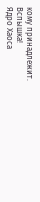кому принадлежит.
Вспышка!
Ядро Хаоса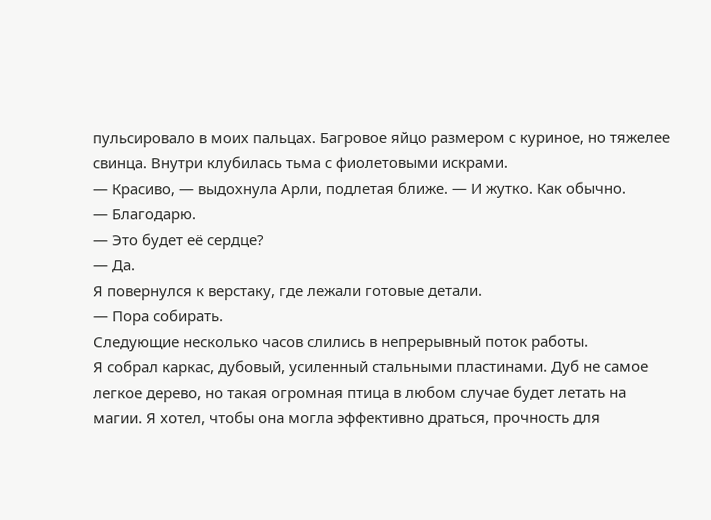пульсировало в моих пальцах. Багровое яйцо размером с куриное, но тяжелее свинца. Внутри клубилась тьма с фиолетовыми искрами.
— Красиво, — выдохнула Арли, подлетая ближе. — И жутко. Как обычно.
— Благодарю.
— Это будет её сердце?
— Да.
Я повернулся к верстаку, где лежали готовые детали.
— Пора собирать.
Следующие несколько часов слились в непрерывный поток работы.
Я собрал каркас, дубовый, усиленный стальными пластинами. Дуб не самое легкое дерево, но такая огромная птица в любом случае будет летать на магии. Я хотел, чтобы она могла эффективно драться, прочность для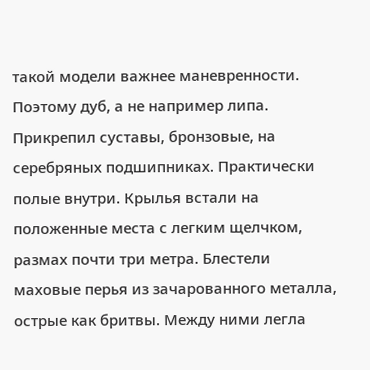такой модели важнее маневренности. Поэтому дуб, а не например липа.
Прикрепил суставы, бронзовые, на серебряных подшипниках. Практически полые внутри. Крылья встали на положенные места с легким щелчком, размах почти три метра. Блестели маховые перья из зачарованного металла, острые как бритвы. Между ними легла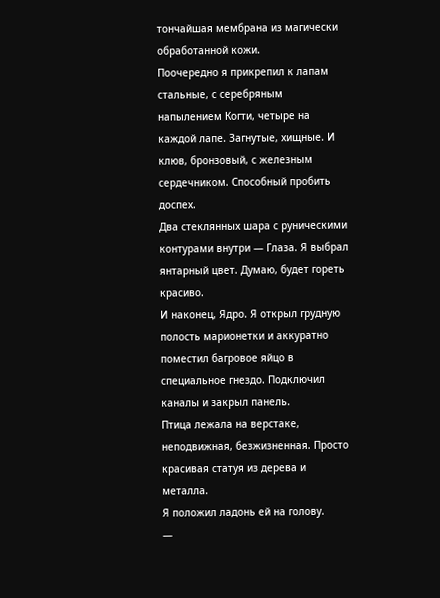тончайшая мембрана из магически обработанной кожи.
Поочередно я прикрепил к лапам стальные, с серебряным напылением Когти, четыре на каждой лапе. Загнутые, хищные. И клюв, бронзовый, с железным сердечником. Способный пробить доспех.
Два стеклянных шара с руническими контурами внутри — Глаза. Я выбрал янтарный цвет. Думаю, будет гореть красиво.
И наконец, Ядро. Я открыл грудную полость марионетки и аккуратно поместил багровое яйцо в специальное гнездо. Подключил каналы и закрыл панель.
Птица лежала на верстаке, неподвижная, безжизненная. Просто красивая статуя из дерева и металла.
Я положил ладонь ей на голову.
—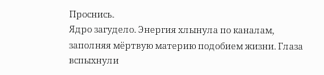Проснись.
Ядро загудело. Энергия хлынула по каналам, заполняя мёртвую материю подобием жизни. Глаза вспыхнули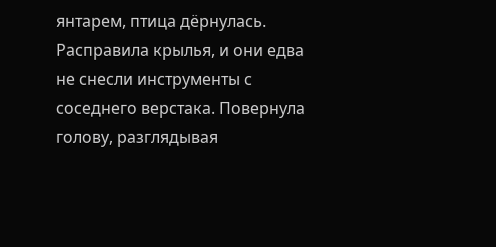янтарем, птица дёрнулась. Расправила крылья, и они едва не снесли инструменты с соседнего верстака. Повернула голову, разглядывая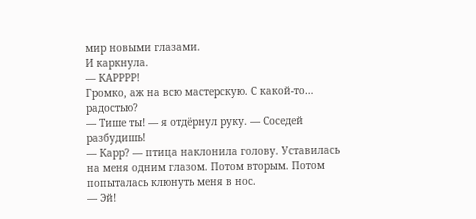мир новыми глазами.
И каркнула.
— КАРРРР!
Громко, аж на всю мастерскую. С какой-то… радостью?
— Тише ты! — я отдёрнул руку. — Соседей разбудишь!
— Карр? — птица наклонила голову. Уставилась на меня одним глазом. Потом вторым. Потом попыталась клюнуть меня в нос.
— Эй!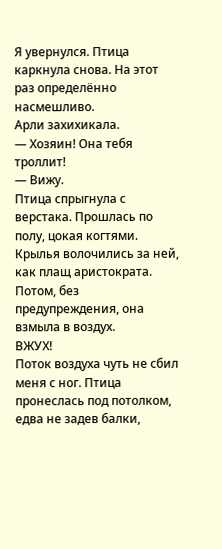Я увернулся. Птица каркнула снова. На этот раз определённо насмешливо.
Арли захихикала.
— Хозяин! Она тебя троллит!
— Вижу.
Птица спрыгнула с верстака. Прошлась по полу, цокая когтями. Крылья волочились за ней, как плащ аристократа. Потом, без предупреждения, она взмыла в воздух.
ВЖУХ!
Поток воздуха чуть не сбил меня с ног. Птица пронеслась под потолком, едва не задев балки,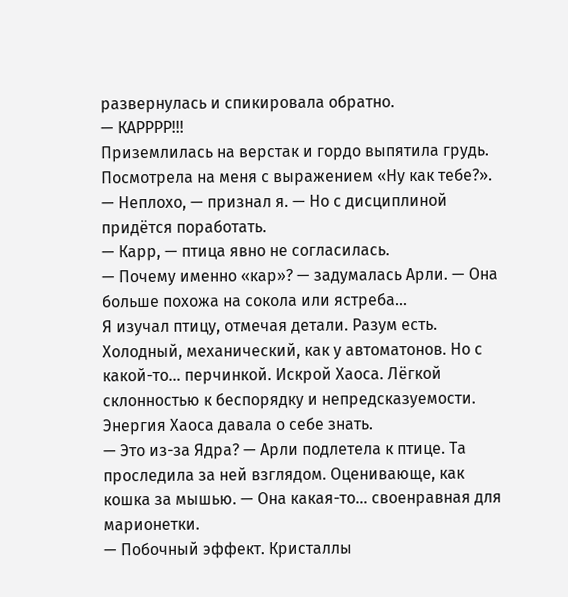развернулась и спикировала обратно.
— КАРРРР!!!
Приземлилась на верстак и гордо выпятила грудь. Посмотрела на меня с выражением «Ну как тебе?».
— Неплохо, — признал я. — Но с дисциплиной придётся поработать.
— Карр, — птица явно не согласилась.
— Почему именно «кар»? — задумалась Арли. — Она больше похожа на сокола или ястреба…
Я изучал птицу, отмечая детали. Разум есть. Холодный, механический, как у автоматонов. Но с какой-то… перчинкой. Искрой Хаоса. Лёгкой склонностью к беспорядку и непредсказуемости.
Энергия Хаоса давала о себе знать.
— Это из-за Ядра? — Арли подлетела к птице. Та проследила за ней взглядом. Оценивающе, как кошка за мышью. — Она какая-то… своенравная для марионетки.
— Побочный эффект. Кристаллы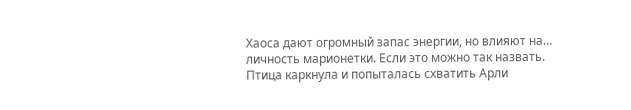Хаоса дают огромный запас энергии, но влияют на… личность марионетки. Если это можно так назвать.
Птица каркнула и попыталась схватить Арли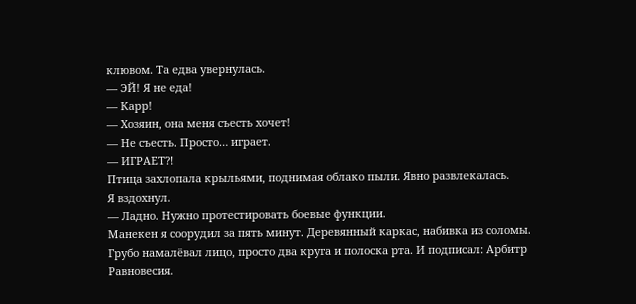клювом. Та едва увернулась.
— ЭЙ! Я не еда!
— Карр!
— Хозяин, она меня съесть хочет!
— Не съесть. Просто… играет.
— ИГРАЕТ⁈
Птица захлопала крыльями, поднимая облако пыли. Явно развлекалась.
Я вздохнул.
— Ладно. Нужно протестировать боевые функции.
Манекен я соорудил за пять минут. Деревянный каркас, набивка из соломы. Грубо намалёвал лицо, просто два круга и полоска рта. И подписал: Арбитр Равновесия.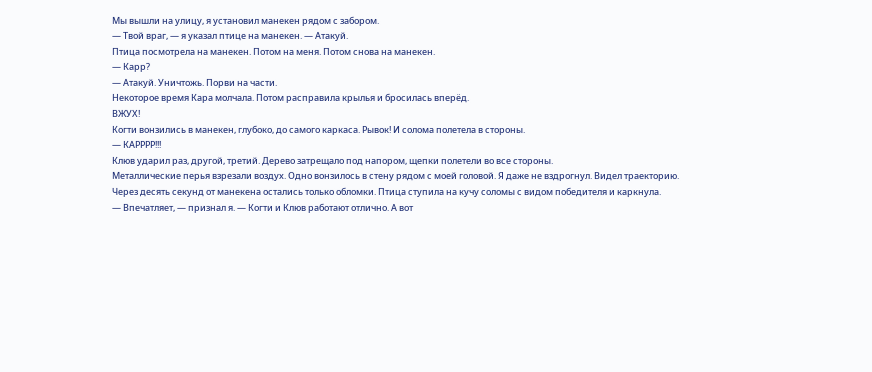Мы вышли на улицу, я установил манекен рядом с забором.
— Твой враг, — я указал птице на манекен. — Атакуй.
Птица посмотрела на манекен. Потом на меня. Потом снова на манекен.
— Карр?
— Атакуй. Уничтожь. Порви на части.
Некоторое время Кара молчала. Потом расправила крылья и бросилась вперёд.
ВЖУХ!
Когти вонзились в манекен, глубоко, до самого каркаса. Рывок! И солома полетела в стороны.
— КАРРРР!!!
Клюв ударил раз, другой, третий. Дерево затрещало под напором, щепки полетели во все стороны.
Металлические перья взрезали воздух. Одно вонзилось в стену рядом с моей головой. Я даже не вздрогнул. Видел траекторию.
Через десять секунд от манекена остались только обломки. Птица ступила на кучу соломы с видом победителя и каркнула.
— Впечатляет, — признал я. — Когти и Клюв работают отлично. А вот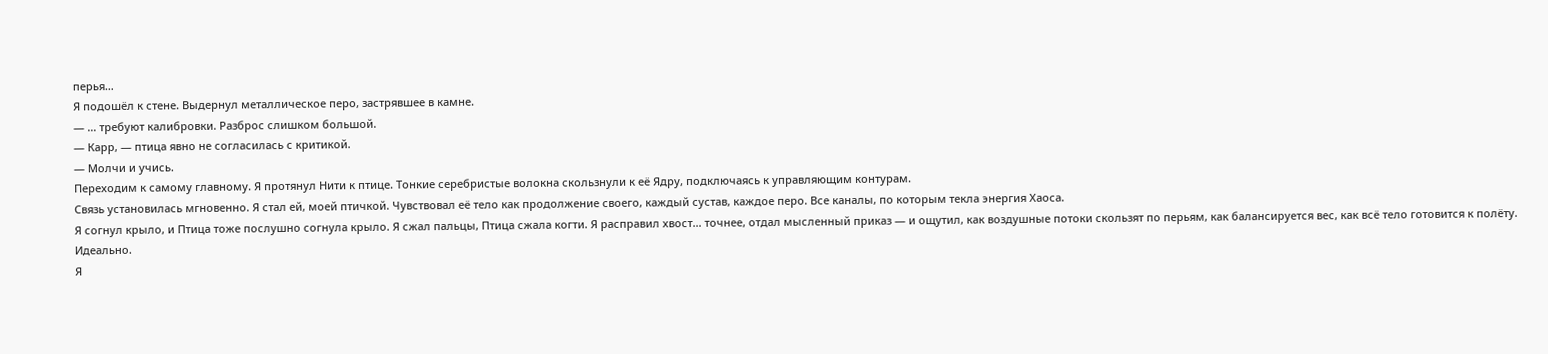перья…
Я подошёл к стене. Выдернул металлическое перо, застрявшее в камне.
— … требуют калибровки. Разброс слишком большой.
— Карр, — птица явно не согласилась с критикой.
— Молчи и учись.
Переходим к самому главному. Я протянул Нити к птице. Тонкие серебристые волокна скользнули к её Ядру, подключаясь к управляющим контурам.
Связь установилась мгновенно. Я стал ей, моей птичкой. Чувствовал её тело как продолжение своего, каждый сустав, каждое перо. Все каналы, по которым текла энергия Хаоса.
Я согнул крыло, и Птица тоже послушно согнула крыло. Я сжал пальцы, Птица сжала когти. Я расправил хвост… точнее, отдал мысленный приказ — и ощутил, как воздушные потоки скользят по перьям, как балансируется вес, как всё тело готовится к полёту.
Идеально.
Я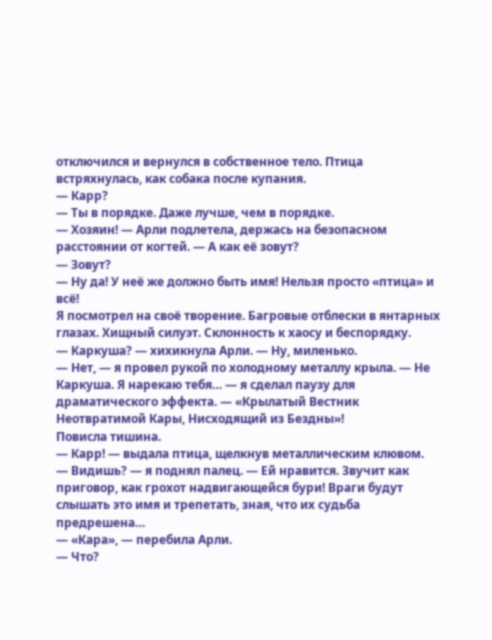отключился и вернулся в собственное тело. Птица встряхнулась, как собака после купания.
— Карр?
— Ты в порядке. Даже лучше, чем в порядке.
— Хозяин! — Арли подлетела, держась на безопасном расстоянии от когтей. — А как её зовут?
— Зовут?
— Ну да! У неё же должно быть имя! Нельзя просто «птица» и всё!
Я посмотрел на своё творение. Багровые отблески в янтарных глазах. Хищный силуэт. Склонность к хаосу и беспорядку.
— Каркуша? — хихикнула Арли. — Ну, миленько.
— Нет, — я провел рукой по холодному металлу крыла. — Не Каркуша. Я нарекаю тебя… — я сделал паузу для драматического эффекта. — «Крылатый Вестник Неотвратимой Кары, Нисходящий из Бездны»!
Повисла тишина.
— Карр! — выдала птица, щелкнув металлическим клювом.
— Видишь? — я поднял палец. — Ей нравится. Звучит как приговор, как грохот надвигающейся бури! Враги будут слышать это имя и трепетать, зная, что их судьба предрешена…
— «Кара», — перебила Арли.
— Что?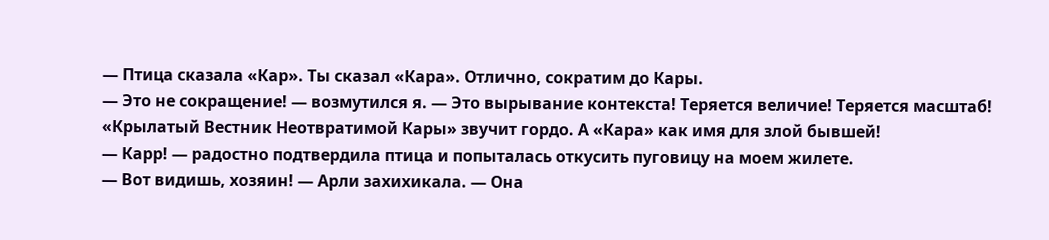— Птица сказала «Кар». Ты сказал «Кара». Отлично, сократим до Кары.
— Это не сокращение! — возмутился я. — Это вырывание контекста! Теряется величие! Теряется масштаб! «Крылатый Вестник Неотвратимой Кары» звучит гордо. А «Кара» как имя для злой бывшей!
— Карр! — радостно подтвердила птица и попыталась откусить пуговицу на моем жилете.
— Вот видишь, хозяин! — Арли захихикала. — Она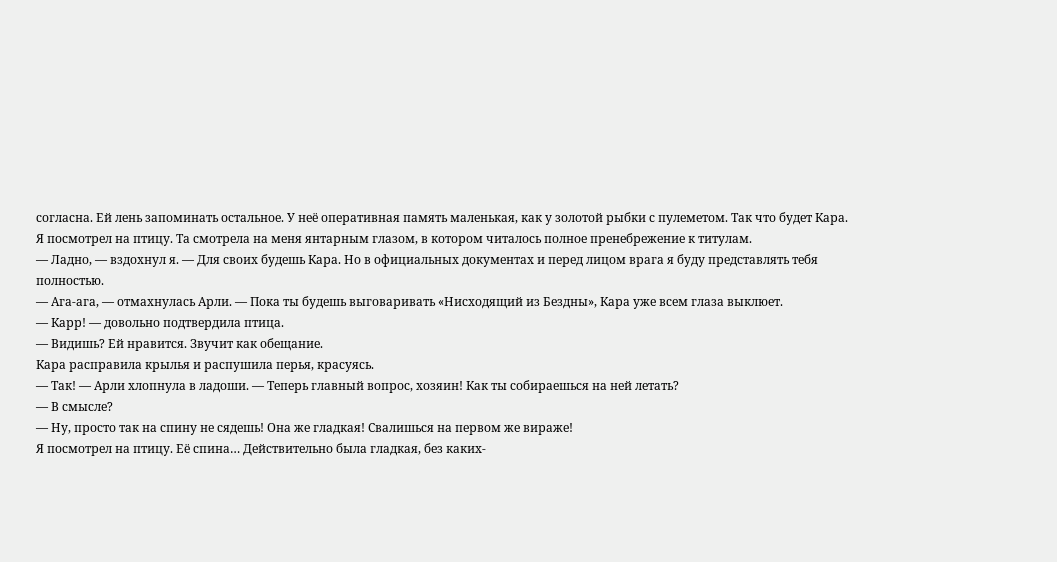согласна. Ей лень запоминать остальное. У неё оперативная память маленькая, как у золотой рыбки с пулеметом. Так что будет Кара.
Я посмотрел на птицу. Та смотрела на меня янтарным глазом, в котором читалось полное пренебрежение к титулам.
— Ладно, — вздохнул я. — Для своих будешь Кара. Но в официальных документах и перед лицом врага я буду представлять тебя полностью.
— Ага-ага, — отмахнулась Арли. — Пока ты будешь выговаривать «Нисходящий из Бездны», Кара уже всем глаза выклюет.
— Карр! — довольно подтвердила птица.
— Видишь? Ей нравится. Звучит как обещание.
Кара расправила крылья и распушила перья, красуясь.
— Так! — Арли хлопнула в ладоши. — Теперь главный вопрос, хозяин! Как ты собираешься на ней летать?
— В смысле?
— Ну, просто так на спину не сядешь! Она же гладкая! Свалишься на первом же вираже!
Я посмотрел на птицу. Её спина… Действительно была гладкая, без каких-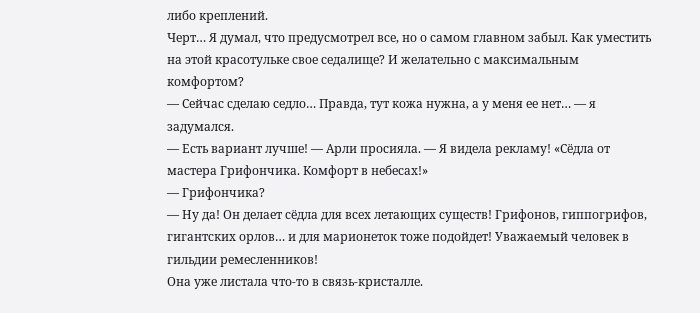либо креплений.
Черт… Я думал, что предусмотрел все, но о самом главном забыл. Как уместить на этой красотульке свое седалище? И желательно с максимальным комфортом?
— Сейчас сделаю седло… Правда, тут кожа нужна, а у меня ее нет… — я задумался.
— Есть вариант лучше! — Арли просияла. — Я видела рекламу! «Сёдла от мастера Грифончика. Комфорт в небесах!»
— Грифончика?
— Ну да! Он делает сёдла для всех летающих существ! Грифонов, гиппогрифов, гигантских орлов… и для марионеток тоже подойдет! Уважаемый человек в гильдии ремесленников!
Она уже листала что-то в связь-кристалле.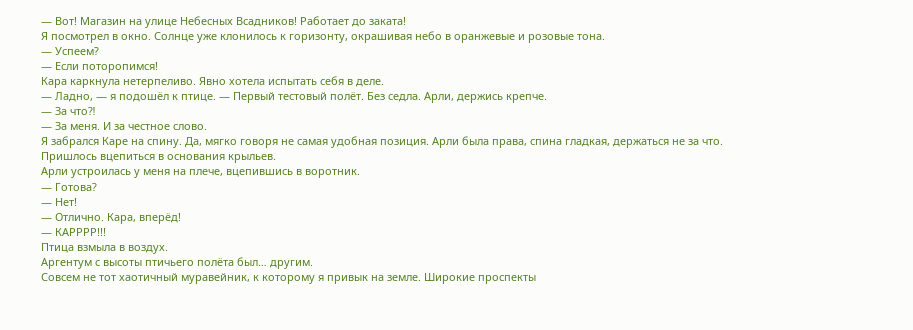— Вот! Магазин на улице Небесных Всадников! Работает до заката!
Я посмотрел в окно. Солнце уже клонилось к горизонту, окрашивая небо в оранжевые и розовые тона.
— Успеем?
— Если поторопимся!
Кара каркнула нетерпеливо. Явно хотела испытать себя в деле.
— Ладно, — я подошёл к птице. — Первый тестовый полёт. Без седла. Арли, держись крепче.
— За что⁈
— За меня. И за честное слово.
Я забрался Каре на спину. Да, мягко говоря не самая удобная позиция. Арли была права, спина гладкая, держаться не за что. Пришлось вцепиться в основания крыльев.
Арли устроилась у меня на плече, вцепившись в воротник.
— Готова?
— Нет!
— Отлично. Кара, вперёд!
— КАРРРР!!!
Птица взмыла в воздух.
Аргентум с высоты птичьего полёта был… другим.
Совсем не тот хаотичный муравейник, к которому я привык на земле. Широкие проспекты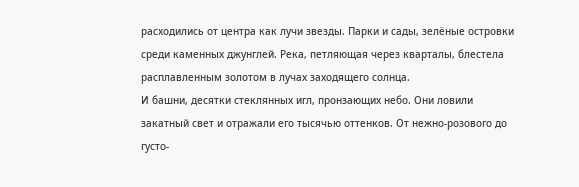расходились от центра как лучи звезды. Парки и сады, зелёные островки среди каменных джунглей. Река, петляющая через кварталы, блестела расплавленным золотом в лучах заходящего солнца.
И башни, десятки стеклянных игл, пронзающих небо. Они ловили закатный свет и отражали его тысячью оттенков. От нежно-розового до густо-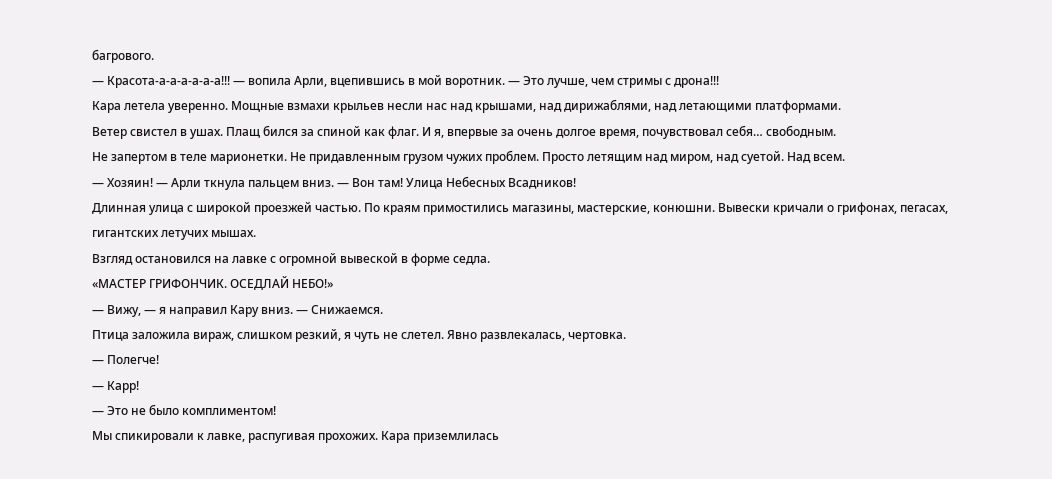багрового.
— Красота-а-а-а-а-а-а!!! — вопила Арли, вцепившись в мой воротник. — Это лучше, чем стримы с дрона!!!
Кара летела уверенно. Мощные взмахи крыльев несли нас над крышами, над дирижаблями, над летающими платформами.
Ветер свистел в ушах. Плащ бился за спиной как флаг. И я, впервые за очень долгое время, почувствовал себя… свободным.
Не запертом в теле марионетки. Не придавленным грузом чужих проблем. Просто летящим над миром, над суетой. Над всем.
— Хозяин! — Арли ткнула пальцем вниз. — Вон там! Улица Небесных Всадников!
Длинная улица с широкой проезжей частью. По краям примостились магазины, мастерские, конюшни. Вывески кричали о грифонах, пегасах, гигантских летучих мышах.
Взгляд остановился на лавке с огромной вывеской в форме седла.
«МАСТЕР ГРИФОНЧИК. ОСЕДЛАЙ НЕБО!»
— Вижу, — я направил Кару вниз. — Снижаемся.
Птица заложила вираж, слишком резкий, я чуть не слетел. Явно развлекалась, чертовка.
— Полегче!
— Карр!
— Это не было комплиментом!
Мы спикировали к лавке, распугивая прохожих. Кара приземлилась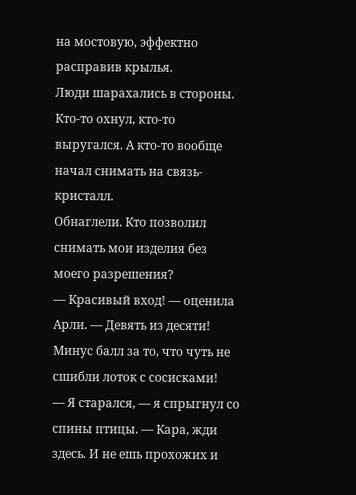на мостовую, эффектно расправив крылья.
Люди шарахались в стороны. Кто-то охнул, кто-то выругался. А кто-то вообще начал снимать на связь-кристалл.
Обнаглели. Кто позволил снимать мои изделия без моего разрешения?
— Красивый вход! — оценила Арли. — Девять из десяти! Минус балл за то, что чуть не сшибли лоток с сосисками!
— Я старался, — я спрыгнул со спины птицы. — Кара, жди здесь. И не ешь прохожих и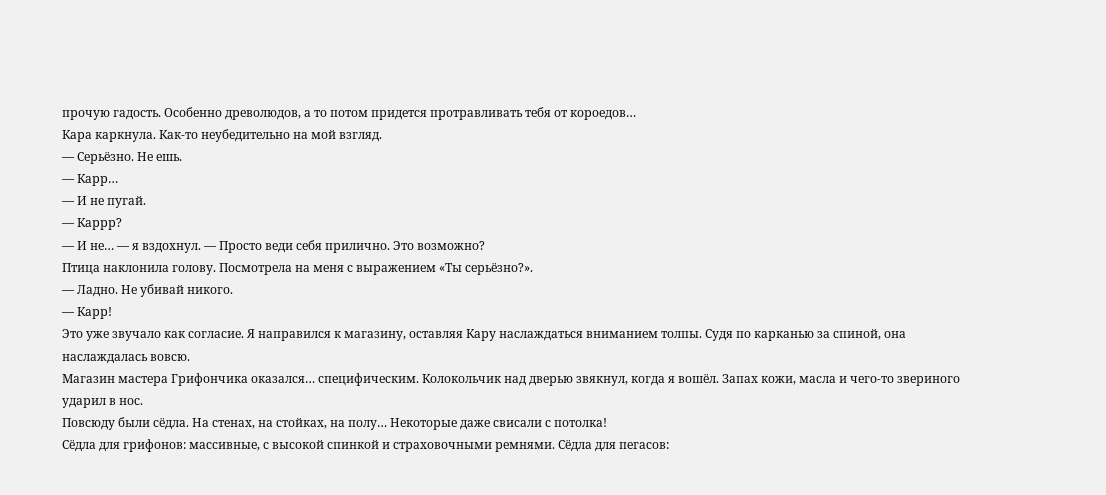прочую гадость. Особенно древолюдов, а то потом придется протравливать тебя от короедов…
Кара каркнула. Как-то неубедительно на мой взгляд.
— Серьёзно. Не ешь.
— Карр…
— И не пугай.
— Каррр?
— И не… — я вздохнул. — Просто веди себя прилично. Это возможно?
Птица наклонила голову. Посмотрела на меня с выражением «Ты серьёзно?».
— Ладно. Не убивай никого.
— Карр!
Это уже звучало как согласие. Я направился к магазину, оставляя Кару наслаждаться вниманием толпы. Судя по карканью за спиной, она наслаждалась вовсю.
Магазин мастера Грифончика оказался… специфическим. Колокольчик над дверью звякнул, когда я вошёл. Запах кожи, масла и чего-то звериного ударил в нос.
Повсюду были сёдла. На стенах, на стойках, на полу… Некоторые даже свисали с потолка!
Сёдла для грифонов: массивные, с высокой спинкой и страховочными ремнями. Сёдла для пегасов: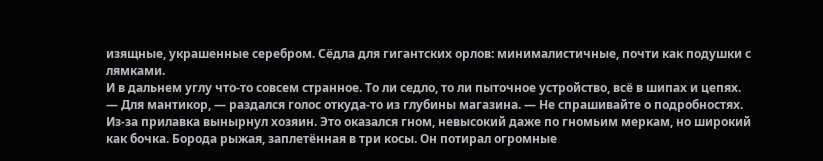изящные, украшенные серебром. Сёдла для гигантских орлов: минималистичные, почти как подушки с лямками.
И в дальнем углу что-то совсем странное. То ли седло, то ли пыточное устройство, всё в шипах и цепях.
— Для мантикор, — раздался голос откуда-то из глубины магазина. — Не спрашивайте о подробностях.
Из-за прилавка вынырнул хозяин. Это оказался гном, невысокий даже по гномьим меркам, но широкий как бочка. Борода рыжая, заплетённая в три косы. Он потирал огромные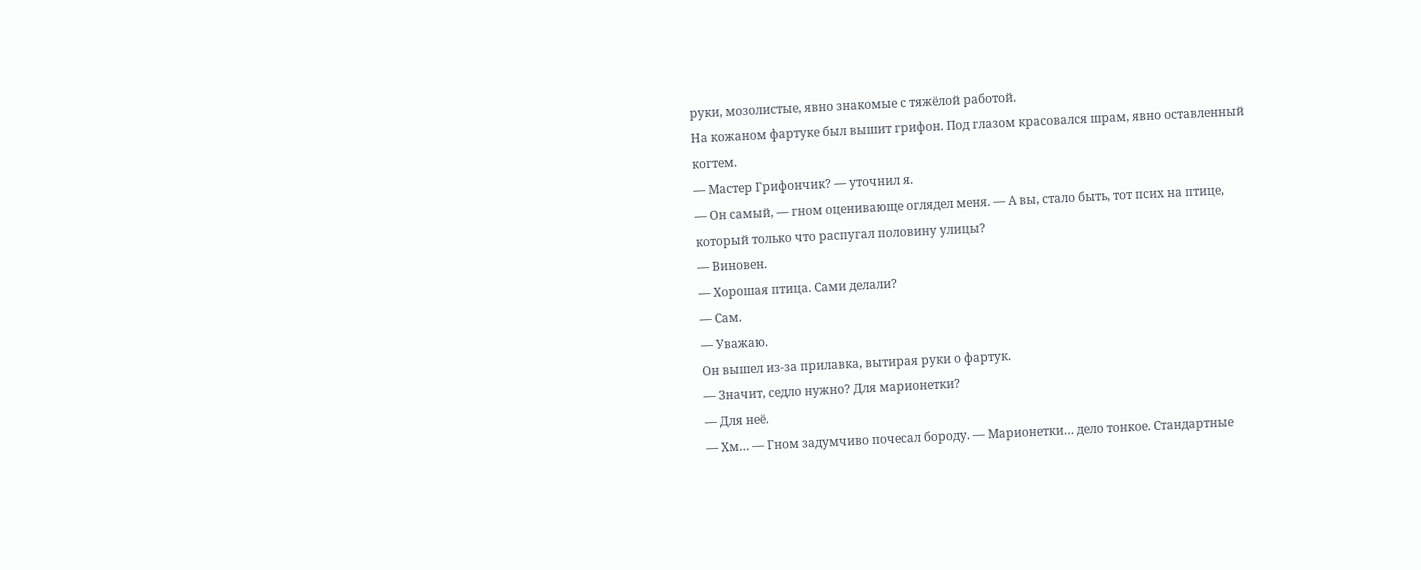руки, мозолистые, явно знакомые с тяжёлой работой.
На кожаном фартуке был вышит грифон. Под глазом красовался шрам, явно оставленный когтем.
— Мастер Грифончик? — уточнил я.
— Он самый, — гном оценивающе оглядел меня. — А вы, стало быть, тот псих на птице, который только что распугал половину улицы?
— Виновен.
— Хорошая птица. Сами делали?
— Сам.
— Уважаю.
Он вышел из-за прилавка, вытирая руки о фартук.
— Значит, седло нужно? Для марионетки?
— Для неё.
— Хм… — Гном задумчиво почесал бороду. — Марионетки… дело тонкое. Стандартные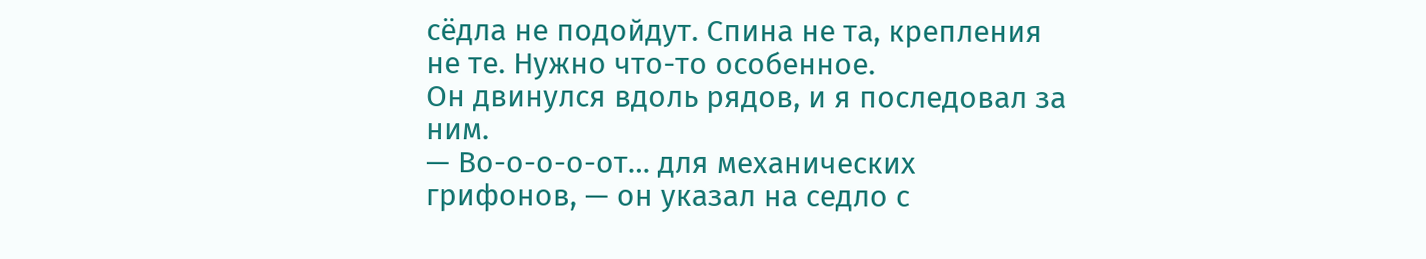сёдла не подойдут. Спина не та, крепления не те. Нужно что-то особенное.
Он двинулся вдоль рядов, и я последовал за ним.
— Во-о-о-о-от… для механических грифонов, — он указал на седло с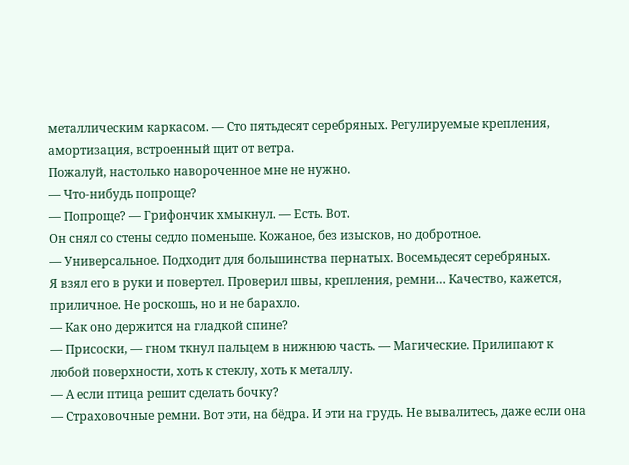металлическим каркасом. — Сто пятьдесят серебряных. Регулируемые крепления, амортизация, встроенный щит от ветра.
Пожалуй, настолько навороченное мне не нужно.
— Что-нибудь попроще?
— Попроще? — Грифончик хмыкнул. — Есть. Вот.
Он снял со стены седло поменьше. Кожаное, без изысков, но добротное.
— Универсальное. Подходит для большинства пернатых. Восемьдесят серебряных.
Я взял его в руки и повертел. Проверил швы, крепления, ремни… Качество, кажется, приличное. Не роскошь, но и не барахло.
— Как оно держится на гладкой спине?
— Присоски, — гном ткнул пальцем в нижнюю часть. — Магические. Прилипают к любой поверхности, хоть к стеклу, хоть к металлу.
— А если птица решит сделать бочку?
— Страховочные ремни. Вот эти, на бёдра. И эти на грудь. Не вывалитесь, даже если она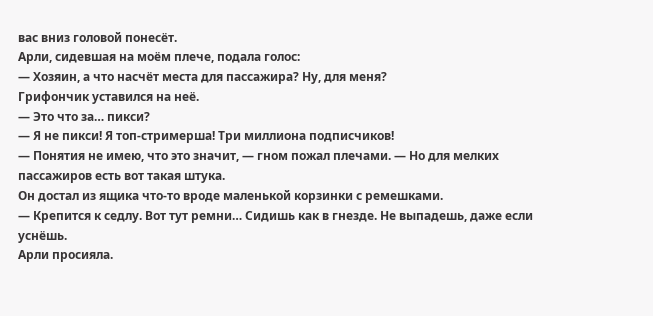вас вниз головой понесёт.
Арли, сидевшая на моём плече, подала голос:
— Хозяин, а что насчёт места для пассажира? Ну, для меня?
Грифончик уставился на неё.
— Это что за… пикси?
— Я не пикси! Я топ-стримерша! Три миллиона подписчиков!
— Понятия не имею, что это значит, — гном пожал плечами. — Но для мелких пассажиров есть вот такая штука.
Он достал из ящика что-то вроде маленькой корзинки с ремешками.
— Крепится к седлу. Вот тут ремни… Сидишь как в гнезде. Не выпадешь, даже если уснёшь.
Арли просияла.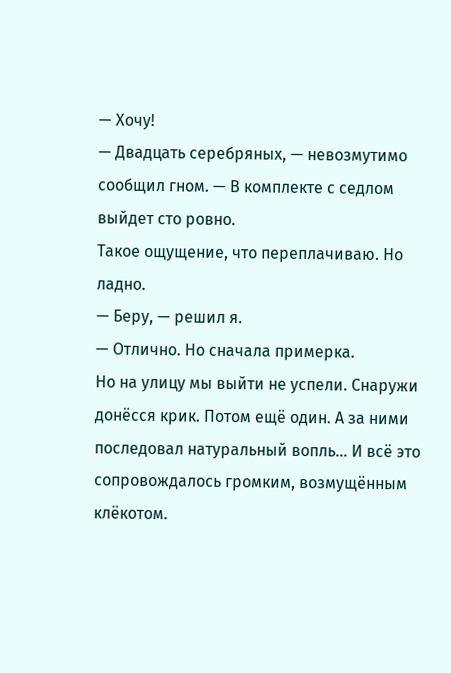— Хочу!
— Двадцать серебряных, — невозмутимо сообщил гном. — В комплекте с седлом выйдет сто ровно.
Такое ощущение, что переплачиваю. Но ладно.
— Беру, — решил я.
— Отлично. Но сначала примерка.
Но на улицу мы выйти не успели. Снаружи донёсся крик. Потом ещё один. А за ними последовал натуральный вопль… И всё это сопровождалось громким, возмущённым клёкотом.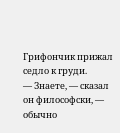Грифончик прижал седло к груди.
— Знаете, — сказал он философски, — обычно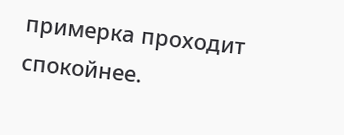примерка проходит спокойнее.